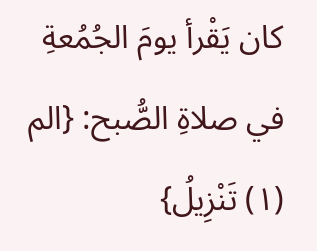كان يَقْرأ يومَ الجُمُعةِ في صلاةِ الصُّبح: {الم (١) تَنْزِيلُ}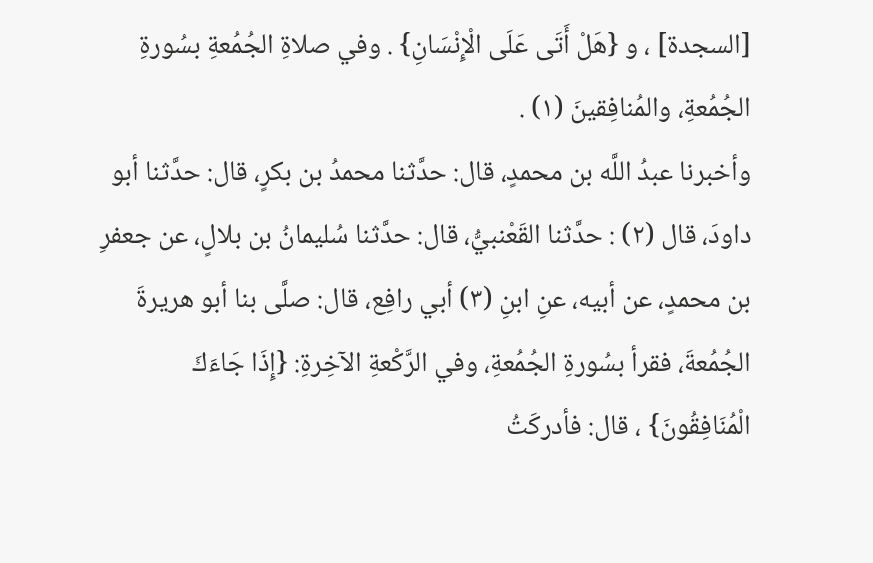[السجدة] ، و {هَلْ أَتَى عَلَى الْإِنْسَانِ} . وفي صلاةِ الجُمُعةِ بسُورةِ الجُمُعةِ، والمُنافِقينَ (١) .
وأخبرنا عبدُ اللَّه بن محمدٍ، قال: حدَّثنا محمدُ بن بكرٍ، قال: حدَّثنا أبو داودَ، قال (٢) : حدَّثنا القَعْنبيُّ، قال: حدَّثنا سُليمانُ بن بلالٍ، عن جعفرِ بن محمدٍ، عن أبيه، عنِ ابنِ (٣) أبي رافِع، قال: صلَّى بنا أبو هريرةَ الجُمُعةَ، فقرأ بسُورةِ الجُمُعةِ، وفي الرَّكْعةِ الآخِرةِ: {إِذَا جَاءَكَ الْمُنَافِقُونَ} ، قال: فأدركَتُ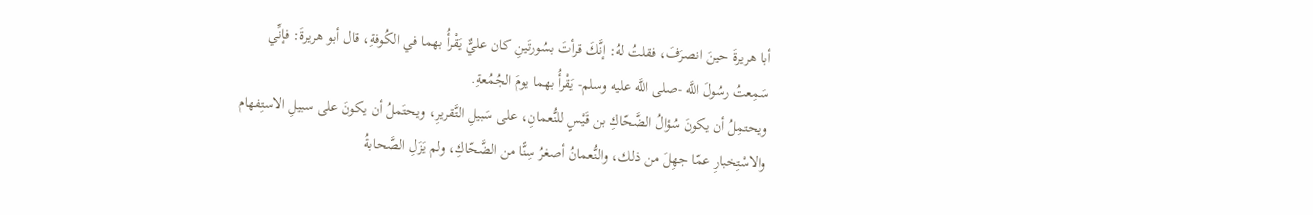أبا هريرةَ حينَ انصرَفَ، فقلتُ لهُ: إنَّكَ قرأتَ بسُورتَينِ كان عليٌّ يَقْرأُ بهما في الكُوفةِ، قال أبو هريرةَ: فإنِّي سَمِعتُ رسُولَ اللَّه -صلى اللَّه عليه وسلم- يَقْرأُ بهما يومَ الجُمُعةِ.
ويحتمِلُ أن يكونَ سُؤالُ الضَّحّاكِ بن قَيْسٍ للنُّعمانِ، على سَبيلِ التَّقريرِ، ويحتَملُ أن يكونَ على سبيلِ الاستِفهام والاسْتِخبارِ عمّا جهِلَ من ذلك، والنُّعمانُ أصغرُ سِنًّا من الضَّحّاكِ، ولم يَزَلِ الصَّحابةُ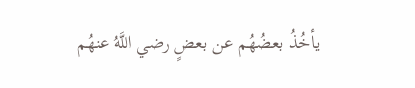يأخُذُ بعضُهُم عن بعضٍ رضي اللَّهُ عنهُم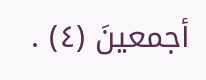أجمعينَ (٤) .